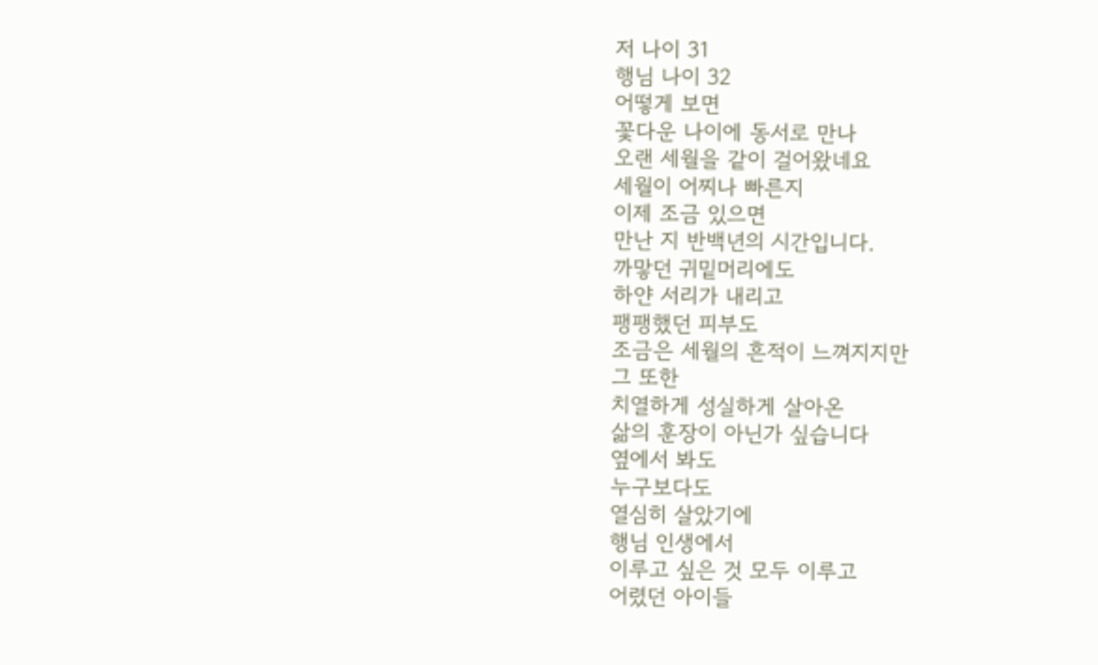저 나이 31
행님 나이 32
어떻게 보면
꽃다운 나이에 동서로 만나
오랜 세월을 같이 걸어왔네요
세월이 어찌나 빠른지
이제 조금 있으면
만난 지 반백년의 시간입니다.
까맣던 귀밑머리에도
하얀 서리가 내리고
팽팽했던 피부도
조금은 세월의 흔적이 느껴지지만
그 또한
치열하게 성실하게 살아온
삶의 훈장이 아닌가 싶습니다
옆에서 봐도
누구보다도
열심히 살았기에
행님 인생에서
이루고 싶은 것 모두 이루고
어렸던 아이들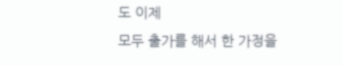도 이제
모두 출가를 해서 한 가정을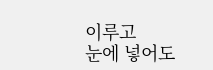이루고
눈에 넣어도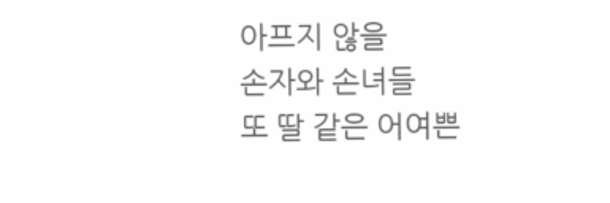아프지 않을
손자와 손녀들
또 딸 같은 어여쁜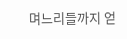며느리들까지 얻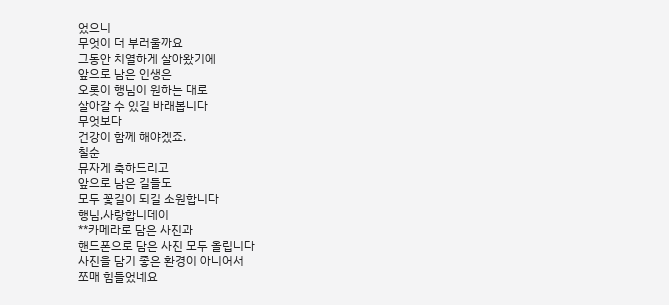었으니
무엇이 더 부러울까요
그동안 치열하게 살아왔기에
앞으로 남은 인생은
오롯이 행님이 원하는 대로
살아갈 수 있길 바래봅니다
무엇보다
건강이 함께 해야겠죠.
칠순
뮤자게 축하드리고
앞으로 남은 길들도
모두 꽃길이 되길 소원합니다
행님,사랑합니데이
**카메라로 담은 사진과
핸드폰으로 담은 사진 모두 올립니다
사진을 담기 좋은 환경이 아니어서
쪼매 힘들었네요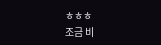ㅎㅎㅎ
조금 비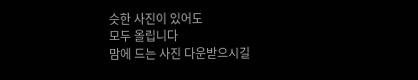슷한 사진이 있어도
모두 올립니다
맘에 드는 사진 다운받으시길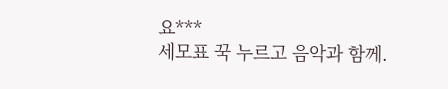요***
세모표 꾹 누르고 음악과 함께.